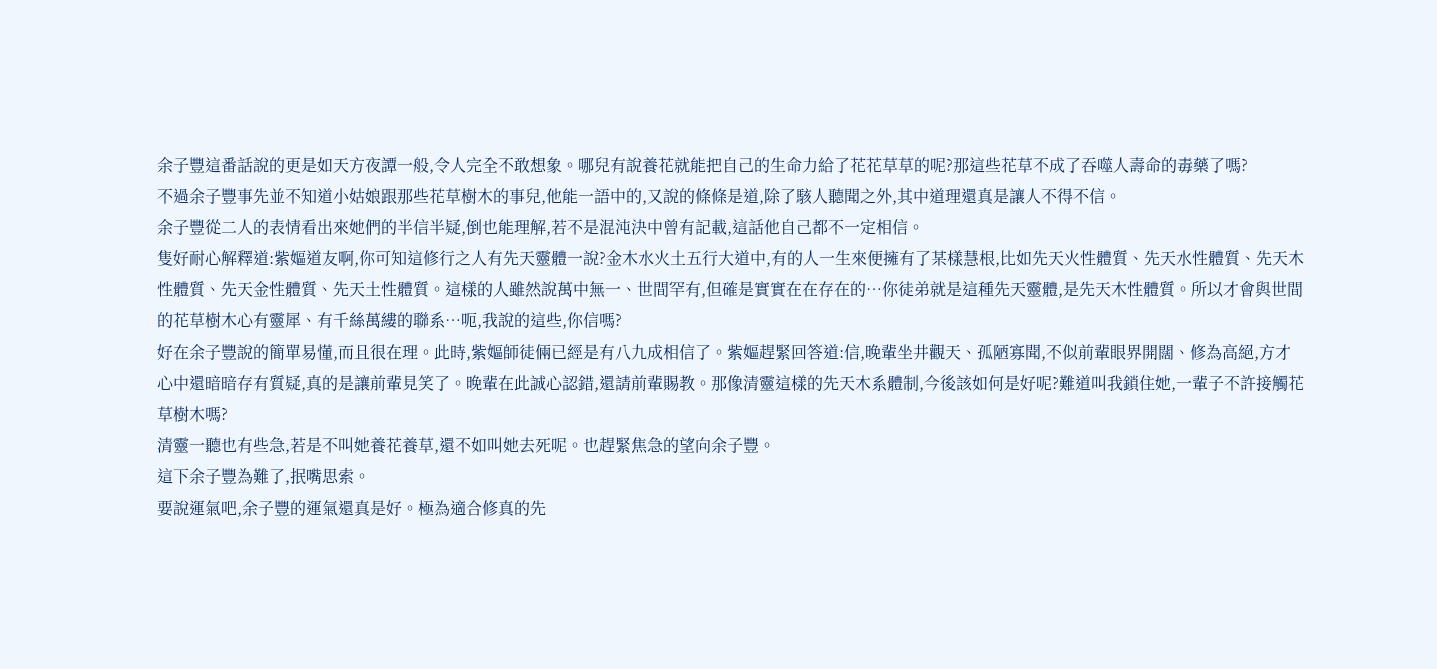余子豐這番話說的更是如天方夜譚一般,令人完全不敢想象。哪兒有說養花就能把自己的生命力給了花花草草的呢?那這些花草不成了吞噬人壽命的毒藥了嗎?
不過余子豐事先並不知道小姑娘跟那些花草樹木的事兒,他能一語中的,又說的條條是道,除了駭人聽聞之外,其中道理還真是讓人不得不信。
余子豐從二人的表情看出來她們的半信半疑,倒也能理解,若不是混沌決中曾有記載,這話他自己都不一定相信。
隻好耐心解釋道:紫嫗道友啊,你可知這修行之人有先天靈體一說?金木水火土五行大道中,有的人一生來便擁有了某樣慧根,比如先天火性體質、先天水性體質、先天木性體質、先天金性體質、先天土性體質。這樣的人雖然說萬中無一、世間罕有,但確是實實在在存在的…你徒弟就是這種先天靈體,是先天木性體質。所以才會與世間的花草樹木心有靈犀、有千絲萬縷的聯系…呃,我說的這些,你信嗎?
好在余子豐說的簡單易懂,而且很在理。此時,紫嫗師徒倆已經是有八九成相信了。紫嫗趕緊回答道:信,晚輩坐井觀天、孤陋寡聞,不似前輩眼界開闊、修為高絕,方才心中還暗暗存有質疑,真的是讓前輩見笑了。晚輩在此誠心認錯,還請前輩賜教。那像清靈這樣的先天木系體制,今後該如何是好呢?難道叫我鎖住她,一輩子不許接觸花草樹木嗎?
清靈一聽也有些急,若是不叫她養花養草,還不如叫她去死呢。也趕緊焦急的望向余子豐。
這下余子豐為難了,抿嘴思索。
要說運氣吧,余子豐的運氣還真是好。極為適合修真的先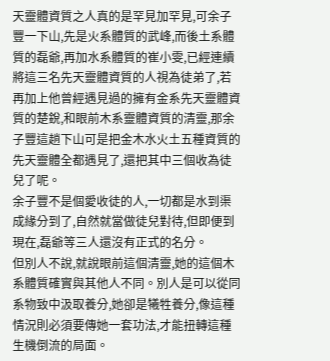天靈體資質之人真的是罕見加罕見,可余子豐一下山,先是火系體質的武峰,而後土系體質的磊爺,再加水系體質的崔小雯,已經連續將這三名先天靈體資質的人視為徒弟了,若再加上他曾經遇見過的擁有金系先天靈體資質的楚銳,和眼前木系靈體資質的清靈,那余子豐這趟下山可是把金木水火土五種資質的先天靈體全都遇見了,還把其中三個收為徒兒了呢。
余子豐不是個愛收徒的人,一切都是水到渠成緣分到了,自然就當做徒兒對待,但即便到現在,磊爺等三人還沒有正式的名分。
但別人不說,就說眼前這個清靈,她的這個木系體質確實與其他人不同。別人是可以從同系物致中汲取養分,她卻是犧牲養分,像這種情況則必須要傳她一套功法,才能扭轉這種生機倒流的局面。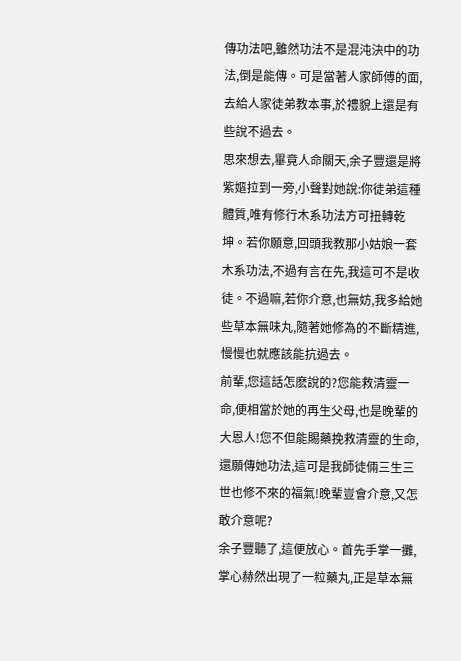傳功法吧,雖然功法不是混沌決中的功法,倒是能傳。可是當著人家師傅的面,去給人家徒弟教本事,於禮貌上還是有些說不過去。
思來想去,畢竟人命關天,余子豐還是將紫嫗拉到一旁,小聲對她說:你徒弟這種體質,唯有修行木系功法方可扭轉乾坤。若你願意,回頭我教那小姑娘一套木系功法,不過有言在先,我這可不是收徒。不過嘛,若你介意,也無妨,我多給她些草本無味丸,隨著她修為的不斷精進,慢慢也就應該能抗過去。
前輩,您這話怎麽說的?您能救清靈一命,便相當於她的再生父母,也是晚輩的大恩人!您不但能賜藥挽救清靈的生命,還願傳她功法,這可是我師徒倆三生三世也修不來的福氣!晚輩豈會介意,又怎敢介意呢?
余子豐聽了,這便放心。首先手掌一攤,掌心赫然出現了一粒藥丸,正是草本無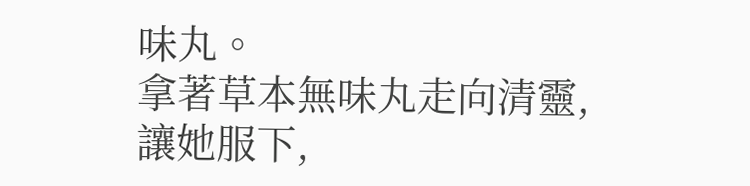味丸。
拿著草本無味丸走向清靈,
讓她服下,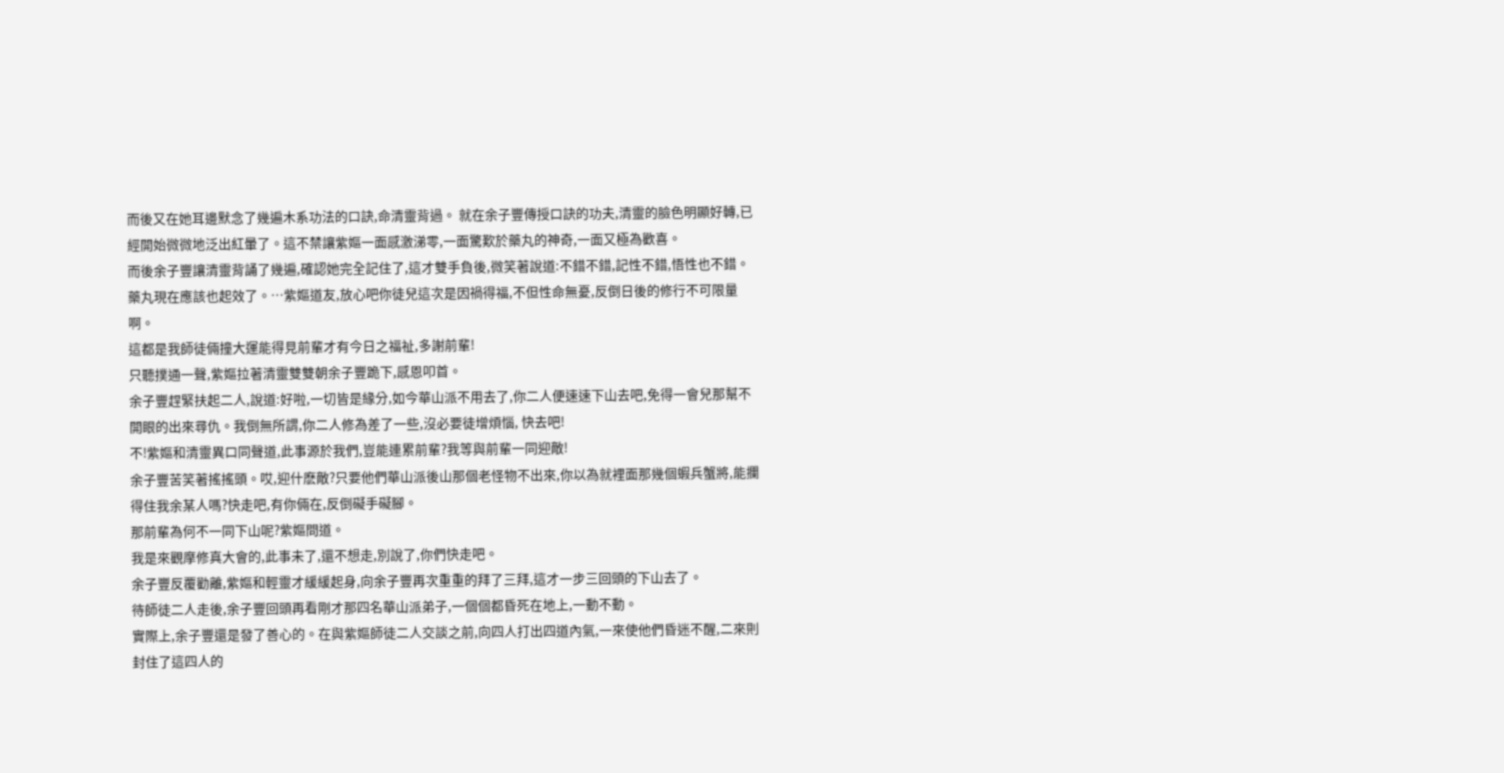而後又在她耳邊默念了幾遍木系功法的口訣,命清靈背過。 就在余子豐傳授口訣的功夫,清靈的臉色明顯好轉,已經開始微微地泛出紅暈了。這不禁讓紫嫗一面感激涕零,一面驚歎於藥丸的神奇,一面又極為歡喜。
而後余子豐讓清靈背誦了幾遍,確認她完全記住了,這才雙手負後,微笑著說道:不錯不錯,記性不錯,悟性也不錯。藥丸現在應該也起效了。…紫嫗道友,放心吧你徒兒這次是因禍得福,不但性命無憂,反倒日後的修行不可限量啊。
這都是我師徒倆撞大運能得見前輩才有今日之福祉,多謝前輩!
只聽撲通一聲,紫嫗拉著清靈雙雙朝余子豐跪下,感恩叩首。
余子豐趕緊扶起二人,說道:好啦,一切皆是緣分,如今華山派不用去了,你二人便速速下山去吧,免得一會兒那幫不開眼的出來尋仇。我倒無所謂,你二人修為差了一些,沒必要徒增煩惱, 快去吧!
不!紫嫗和清靈異口同聲道,此事源於我們,豈能連累前輩?我等與前輩一同迎敵!
余子豐苦笑著搖搖頭。哎,迎什麽敵?只要他們華山派後山那個老怪物不出來,你以為就裡面那幾個蝦兵蟹將,能攔得住我余某人嗎?快走吧,有你倆在,反倒礙手礙腳。
那前輩為何不一同下山呢?紫嫗問道。
我是來觀摩修真大會的,此事未了,還不想走,別說了,你們快走吧。
余子豐反覆勸離,紫嫗和輕靈才緩緩起身,向余子豐再次重重的拜了三拜,這才一步三回頭的下山去了。
待師徒二人走後,余子豐回頭再看剛才那四名華山派弟子,一個個都昏死在地上,一動不動。
實際上,余子豐還是發了善心的。在與紫嫗師徒二人交談之前,向四人打出四道內氣,一來使他們昏迷不醒,二來則封住了這四人的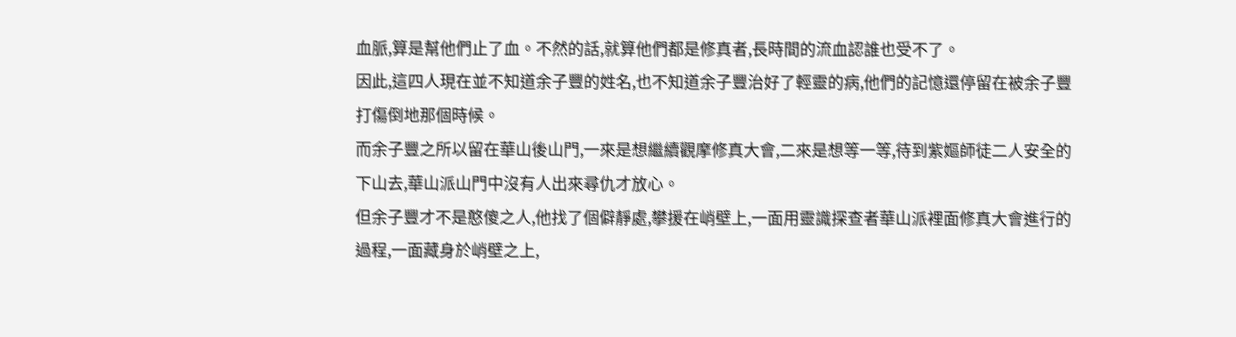血脈,算是幫他們止了血。不然的話,就算他們都是修真者,長時間的流血認誰也受不了。
因此,這四人現在並不知道余子豐的姓名,也不知道余子豐治好了輕靈的病,他們的記憶還停留在被余子豐打傷倒地那個時候。
而余子豐之所以留在華山後山門,一來是想繼續觀摩修真大會,二來是想等一等,待到紫嫗師徒二人安全的下山去,華山派山門中沒有人出來尋仇才放心。
但余子豐才不是憨傻之人,他找了個僻靜處,攀援在峭壁上,一面用靈識探查者華山派裡面修真大會進行的過程,一面藏身於峭壁之上,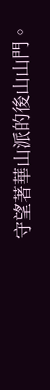守望著華山派的後山山門。